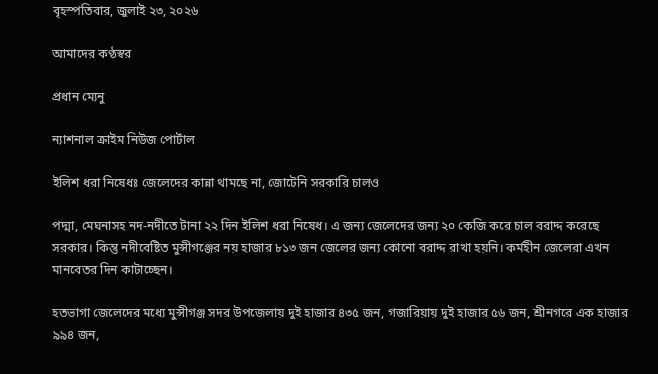বৃহস্পতিবার, জুলাই ২৩, ২০২৬

আমাদের কণ্ঠস্বর

প্রধান ম্যেনু

ন্যাশনাল ক্রাইম নিউজ পোর্টাল

ইলিশ ধরা নিষেধঃ জেলেদের কান্না থামছে না, জোটেনি সরকারি চালও

পদ্মা, মেঘনাসহ নদ-নদীতে টানা ২২ দিন ইলিশ ধরা নিষেধ। এ জন্য জেলেদের জন্য ২০ কেজি করে চাল বরাদ্দ করেছে সরকার। কিন্তু নদীবেষ্টিত মুন্সীগঞ্জের নয় হাজার ৮১৩ জন জেলের জন্য কোনো বরাদ্দ রাখা হয়নি। কর্মহীন জেলেরা এখন মানবেতর দিন কাটাচ্ছেন।

হতভাগা জেলেদের মধ্যে মুন্সীগঞ্জ সদর উপজেলায় দুই হাজার ৪৩৫ জন, গজারিয়ায় দুই হাজার ৫৬ জন, শ্রীনগরে এক হাজার ৯৯৪ জন,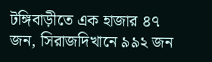টঙ্গিবাড়ীতে এক হাজার ৪৭ জন, সিরাজদিখানে ৯৯২ জন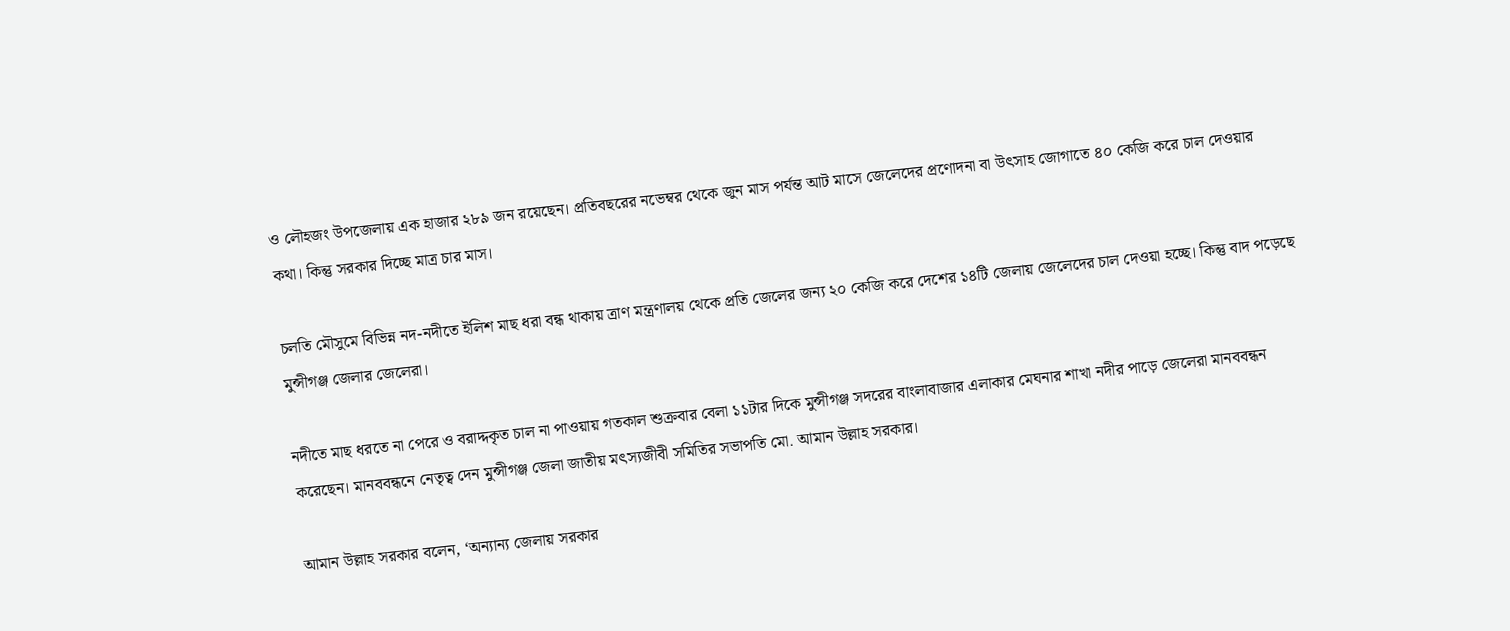ও লৌহজং উপজেলায় এক হাজার ২৮৯ জন রয়েছেন। প্রতিবছরের নভেম্বর থেকে জুন মাস পর্যন্ত আট মাসে জেলেদের প্রণোদনা বা উৎসাহ জোগাতে ৪০ কেজি করে চাল দেওয়ার কথা। কিন্তু সরকার দিচ্ছে মাত্র চার মাস।

চলতি মৌসুমে বিভিন্ন নদ-নদীতে ইলিশ মাছ ধরা বন্ধ থাকায় ত্রাণ মন্ত্রণালয় থেকে প্রতি জেলের জন্য ২০ কেজি করে দেশের ১৪টি জেলায় জেলেদের চাল দেওয়া হচ্ছে। কিন্তু বাদ পড়েছে মুন্সীগঞ্জ জেলার জেলেরা।

নদীতে মাছ ধরতে না পেরে ও বরাদ্দকৃত চাল না পাওয়ায় গতকাল শুক্রবার বেলা ১১টার দিকে মুন্সীগঞ্জ সদরের বাংলাবাজার এলাকার মেঘনার শাখা নদীর পাড়ে জেলেরা মানববন্ধন করেছেন। মানববন্ধনে নেতৃত্ব দেন মুন্সীগঞ্জ জেলা জাতীয় মৎস্যজীবী সমিতির সভাপতি মো. আমান উল্লাহ সরকার।

আমান উল্লাহ সরকার বলেন, ‘অন্যান্য জেলায় সরকার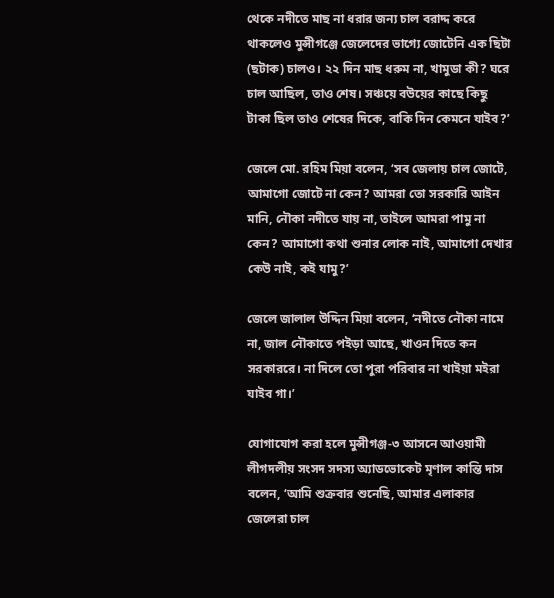থেকে নদীতে মাছ না ধরার জন্য চাল বরাদ্দ করে থাকলেও মুন্সীগঞ্জে জেলেদের ভাগ্যে জোটেনি এক ছিটা (ছটাক) চালও। ২২ দিন মাছ ধরুম না, খামুডা কী? ঘরে চাল আছিল, তাও শেষ। সঞ্চয়ে বউয়ের কাছে কিছু টাকা ছিল তাও শেষের দিকে, বাকি দিন কেমনে যাইব?’

জেলে মো. রহিম মিয়া বলেন, ‘সব জেলায় চাল জোটে, আমাগো জোটে না কেন? আমরা তো সরকারি আইন মানি, নৌকা নদীতে যায় না, তাইলে আমরা পামু না কেন? আমাগো কথা শুনার লোক নাই, আমাগো দেখার কেউ নাই, কই যামু?’

জেলে জালাল উদ্দিন মিয়া বলেন, ‘নদীতে নৌকা নামে না, জাল নৌকাতে পইড়া আছে, খাওন দিতে কন সরকাররে। না দিলে তো পুরা পরিবার না খাইয়া মইরা যাইব গা।’

যোগাযোগ করা হলে মুন্সীগঞ্জ-৩ আসনে আওয়ামী লীগদলীয় সংসদ সদস্য অ্যাডভোকেট মৃণাল কান্তি দাস বলেন, ‘আমি শুক্রবার শুনেছি, আমার এলাকার জেলেরা চাল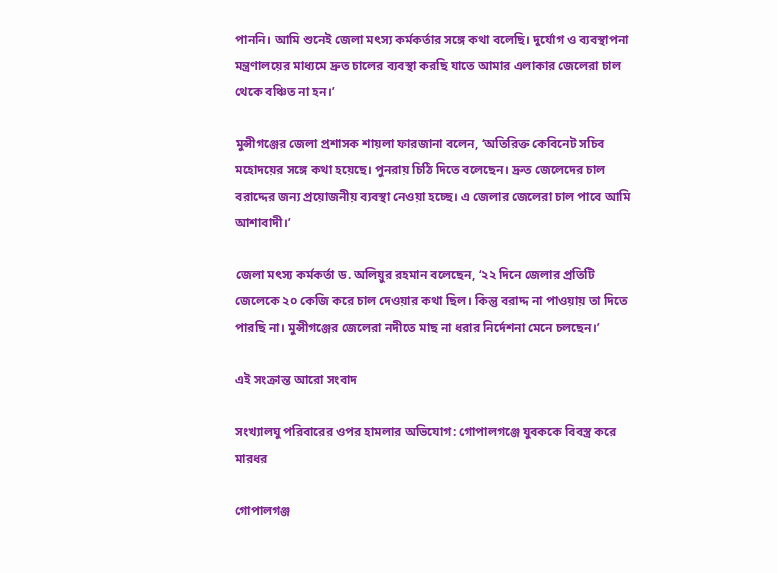পাননি। আমি শুনেই জেলা মৎস্য কর্মকর্তার সঙ্গে কথা বলেছি। দুর্যোগ ও ব্যবস্থাপনা মন্ত্রণালয়ের মাধ্যমে দ্রুত চালের ব্যবস্থা করছি যাতে আমার এলাকার জেলেরা চাল থেকে বঞ্চিত না হন।’

মুন্সীগঞ্জের জেলা প্রশাসক শায়লা ফারজানা বলেন, ‘অতিরিক্ত কেবিনেট সচিব মহোদয়ের সঙ্গে কথা হয়েছে। পুনরায় চিঠি দিতে বলেছেন। দ্রুত জেলেদের চাল বরাদ্দের জন্য প্রয়োজনীয় ব্যবস্থা নেওয়া হচ্ছে। এ জেলার জেলেরা চাল পাবে আমি আশাবাদী।’

জেলা মৎস্য কর্মকর্তা ড. অলিয়ুর রহমান বলেছেন, ‘২২ দিনে জেলার প্রতিটি জেলেকে ২০ কেজি করে চাল দেওয়ার কথা ছিল। কিন্তু বরাদ্দ না পাওয়ায় তা দিতে পারছি না। মুন্সীগঞ্জের জেলেরা নদীতে মাছ না ধরার নির্দেশনা মেনে চলছেন।’

এই সংক্রান্ত আরো সংবাদ

সংখ্যালঘু পরিবারের ওপর হামলার অভিযোগ: গোপালগঞ্জে যুবককে বিবস্ত্র করে মারধর

গোপালগঞ্জ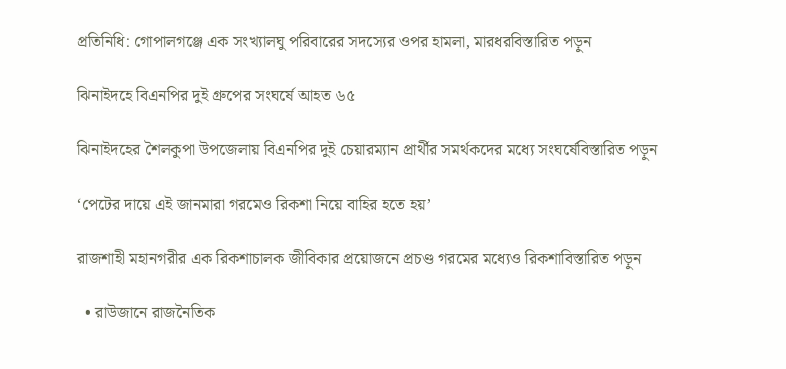প্রতিনিধি: গোপালগঞ্জে এক সংখ্যালঘু পরিবারের সদস্যের ওপর হামলা, মারধরবিস্তারিত পড়ুন

ঝিনাইদহে বিএনপির দুই গ্রুপের সংঘর্ষে আহত ৬৫

ঝিনাইদহের শৈলকুপা উপজেলায় বিএনপির দুই চেয়ারম্যান প্রার্থীর সমর্থকদের মধ্যে সংঘর্ষেবিস্তারিত পড়ুন

‘পেটের দায়ে এই জানমারা গরমেও রিকশা নিয়ে বাহির হতে হয়’

রাজশাহী মহানগরীর এক রিকশাচালক জীবিকার প্রয়োজনে প্রচণ্ড গরমের মধ্যেও রিকশাবিস্তারিত পড়ুন

  • রাউজানে রাজনৈতিক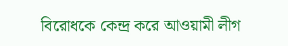বিরোধকে কেন্দ্র করে আওয়ামী লীগ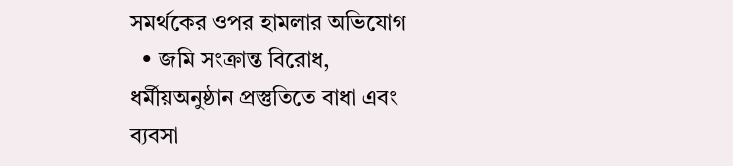সমর্থকের ওপর হামলার অভিযোগ
  • জমি সংক্রান্ত বিরোধ, ধর্মীয়অনুষ্ঠান প্রস্তুতিতে বাধা এবং ব্যবসা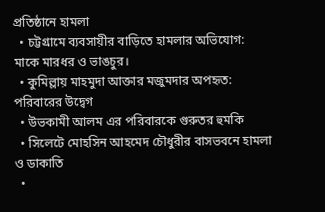প্রতিষ্ঠানে হামলা
  • চট্টগ্রামে ব্যবসায়ীর বাড়িতে হামলার অভিযোগ: মাকে মারধর ও ভাঙচুর।
  • কুমিল্লায় মাহমুদা আক্তার মজুমদার অপহৃত: পরিবারের উদ্বেগ
  • উভকামী আলম এর পরিবারকে গুরুতর হুমকি
  • সিলেটে মোহসিন আহমেদ চৌধুরীর বাসভবনে হামলা ও ডাকাতি
  •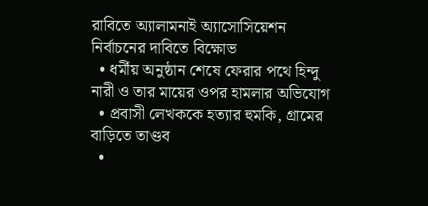রাবিতে অ্যালামনাই অ্যাসোসিয়েশন নির্বাচনের দাবিতে বিক্ষোভ
  • ধর্মীয় অনুষ্ঠান শেষে ফেরার পথে হিন্দু নারী ও তার মায়ের ওপর হামলার অভিযোগ
  • প্রবাসী লেখককে হত্যার হুমকি, গ্রামের বাড়িতে তাণ্ডব
  •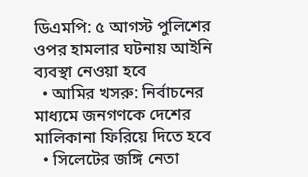ডিএমপি: ৫ আগস্ট পুলিশের ওপর হামলার ঘটনায় আইনি ব্যবস্থা নেওয়া হবে
  • আমির খসরু: নির্বাচনের মাধ্যমে জনগণকে দেশের মালিকানা ফিরিয়ে দিতে হবে
  • সিলেটের জঙ্গি নেতা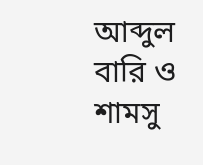আব্দুল বারি ও শামসু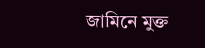জামিনে মুক্ত